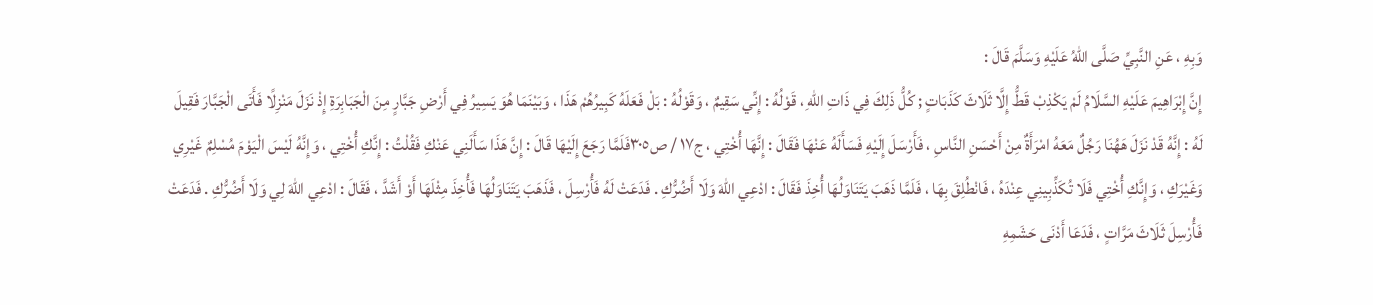وَبِهِ ، عَنِ النَّبِيِّ صَلَّى اللهُ عَلَيْهِ وَسَلَّمَ قَالَ :
إِنَّ إِبْرَاهِيمَ عَلَيْهِ السَّلَامُ لَمْ يَكْذِبْ قَطُّ إِلَّا ثَلَاثَ كَذَبَاتٍ ; كُلُّ ذَلِكَ فِي ذَاتِ اللهِ ، قَوْلُهُ : إِنِّي سَقِيمٌ ، وَقَوْلُهُ : بَلْ فَعَلَهُ كَبِيرُهُمْ هَذَا ، وَبَيْنَمَا هُوَ يَسِيرُ فِي أَرْضِ جَبَّارٍ مِنَ الْجَبَابِرَةِ إِذْ نَزَلَ مَنْزِلًا فَأَتَى الْجَبَّارَ فَقِيلَ لَهُ : إِنَّهُ قَدْ نَزَلَ هَهُنَا رَجُلٌ مَعَهُ امْرَأَةٌ مِنْ أَحْسَنِ النَّاسِ ، فَأَرْسَلَ إِلَيْهِ فَسَأَلَهُ عَنْهَا فَقَالَ : إِنَّهَا أُخْتِي ، ج١٧ / ص٣٠٥فَلَمَّا رَجَعَ إِلَيْهَا قَالَ : إِنَّ هَذَا سَأَلَنِي عَنْكِ فَقُلْتُ : إِنَّكِ أُخْتِي ، وَإِنَّهُ لَيْسَ الْيَوْمَ مُسْلِمٌ غَيْرِي وَغَيْرَكِ ، وَإِنَّكِ أُخْتِي فَلَا تُكَذِّبِينِي عِنْدَهُ ، فَانْطُلِقَ بِهَا ، فَلَمَّا ذَهَبَ يَتَنَاوَلُهَا أُخِذَ فَقَالَ : ادْعِي اللهَ وَلَا أَضُرُّكِ . فَدَعَتْ لَهُ فَأُرْسِلَ ، فَذَهَبَ يَتَنَاوَلُهَا فَأُخِذَ مِثْلَهَا أَوْ أَشَدَّ ، فَقَالَ : ادْعِي اللهَ لِي وَلَا أَضُرُّكِ . فَدَعَتْ فَأُرْسِلَ ثَلَاثَ مَرَّاتٍ ، فَدَعَا أَدْنَى حَشَمِهِ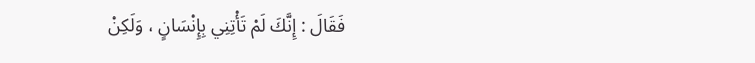فَقَالَ : إِنَّكَ لَمْ تَأْتِنِي بِإِنْسَانٍ ، وَلَكِنْ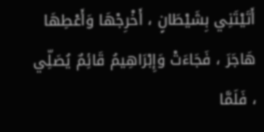أَتَيْتَنِي بِشَيْطَانٍ ، أَخْرِجْهَا وَأَعْطِهَا هَاجَرَ ، فَجَاءَتْ وَإِبْرَاهِيمُ قَائِمٌ يُصَلِّي ، فَلَمَّا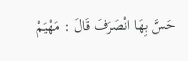حَسَّ بِهَا انْصَرَفَ قَالَ : مَهْيَمْ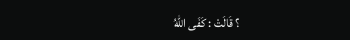؟ قَالَتْ : كَفَى اللهُ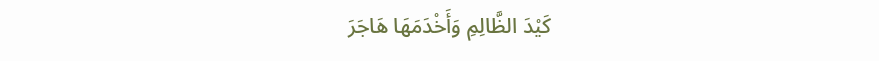كَيْدَ الظَّالِمِ وَأَخْدَمَهَا هَاجَرَ